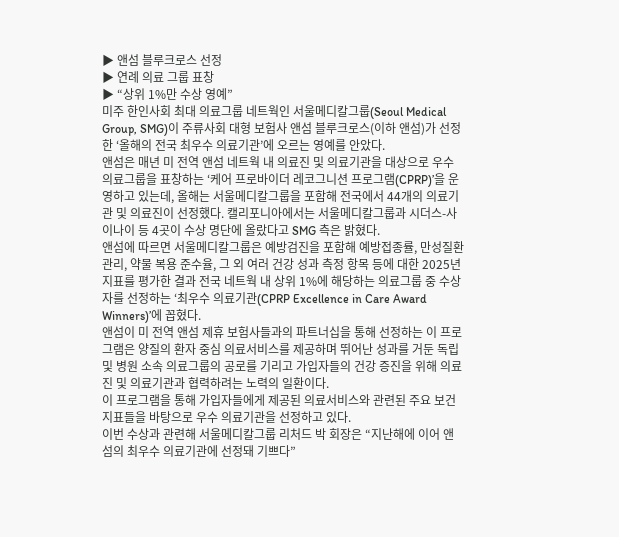▶ 앤섬 블루크로스 선정
▶ 연례 의료 그룹 표창
▶ “상위 1%만 수상 영예”
미주 한인사회 최대 의료그룹 네트웍인 서울메디칼그룹(Seoul Medical Group, SMG)이 주류사회 대형 보험사 앤섬 블루크로스(이하 앤섬)가 선정한 ‘올해의 전국 최우수 의료기관’에 오르는 영예를 안았다.
앤섬은 매년 미 전역 앤섬 네트웍 내 의료진 및 의료기관을 대상으로 우수 의료그룹을 표창하는 ‘케어 프로바이더 레코그니션 프로그램(CPRP)’을 운영하고 있는데, 올해는 서울메디칼그룹을 포함해 전국에서 44개의 의료기관 및 의료진이 선정했다. 캘리포니아에서는 서울메디칼그룹과 시더스-사이나이 등 4곳이 수상 명단에 올랐다고 SMG 측은 밝혔다.
앤섬에 따르면 서울메디칼그룹은 예방검진을 포함해 예방접종률, 만성질환 관리, 약물 복용 준수율, 그 외 여러 건강 성과 측정 항목 등에 대한 2025년 지표를 평가한 결과 전국 네트웍 내 상위 1%에 해당하는 의료그룹 중 수상자를 선정하는 ‘최우수 의료기관(CPRP Excellence in Care Award Winners)’에 꼽혔다.
앤섬이 미 전역 앤섬 제휴 보험사들과의 파트너십을 통해 선정하는 이 프로그램은 양질의 환자 중심 의료서비스를 제공하며 뛰어난 성과를 거둔 독립 및 병원 소속 의료그룹의 공로를 기리고 가입자들의 건강 증진을 위해 의료진 및 의료기관과 협력하려는 노력의 일환이다.
이 프로그램을 통해 가입자들에게 제공된 의료서비스와 관련된 주요 보건 지표들을 바탕으로 우수 의료기관을 선정하고 있다.
이번 수상과 관련해 서울메디칼그룹 리처드 박 회장은 “지난해에 이어 앤섬의 최우수 의료기관에 선정돼 기쁘다”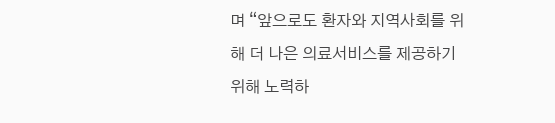며 “앞으로도 환자와 지역사회를 위해 더 나은 의료서비스를 제공하기 위해 노력하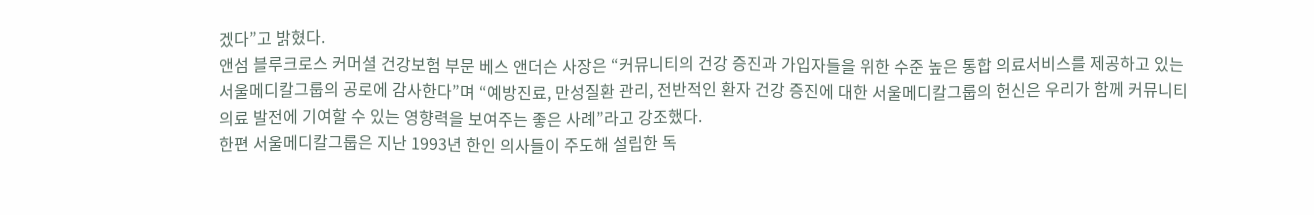겠다”고 밝혔다.
앤섬 블루크로스 커머셜 건강보험 부문 베스 앤더슨 사장은 “커뮤니티의 건강 증진과 가입자들을 위한 수준 높은 통합 의료서비스를 제공하고 있는 서울메디칼그룹의 공로에 감사한다”며 “예방진료, 만성질환 관리, 전반적인 환자 건강 증진에 대한 서울메디칼그룹의 헌신은 우리가 함께 커뮤니티 의료 발전에 기여할 수 있는 영향력을 보여주는 좋은 사례”라고 강조했다.
한편 서울메디칼그룹은 지난 1993년 한인 의사들이 주도해 설립한 독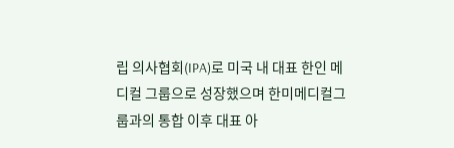립 의사협회(IPA)로 미국 내 대표 한인 메디컬 그룹으로 성장했으며 한미메디컬그룹과의 통합 이후 대표 아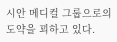시안 메디컬 그룹으로의 도약을 꾀하고 있다.